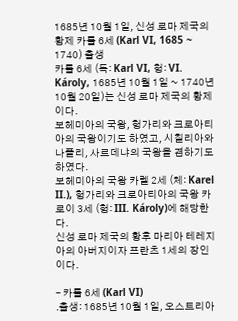1685년 10월 1일, 신성 로마 제국의 황제 카를 6세 (Karl VI, 1685 ~ 1740) 출생
카를 6세 (독: Karl VI, 헝: VI. Károly, 1685년 10월 1일 ~ 1740년 10월 20일)는 신성 로마 제국의 황제이다.
보헤미아의 국왕, 헝가리와 크로아티아의 국왕이기도 하였고, 시칠리아와 나폴리, 사르데냐의 국왕을 겸하기도 하였다.
보헤미아의 국왕 카렐 2세 (체: Karel II.), 헝가리와 크로아티아의 국왕 카로이 3세 (헝: III. Károly)에 해당한다.
신성 로마 제국의 황후 마리아 테레지아의 아버지이자 프란츠 1세의 장인이다.

– 카를 6세 (Karl VI)
.출생: 1685년 10월 1일, 오스트리아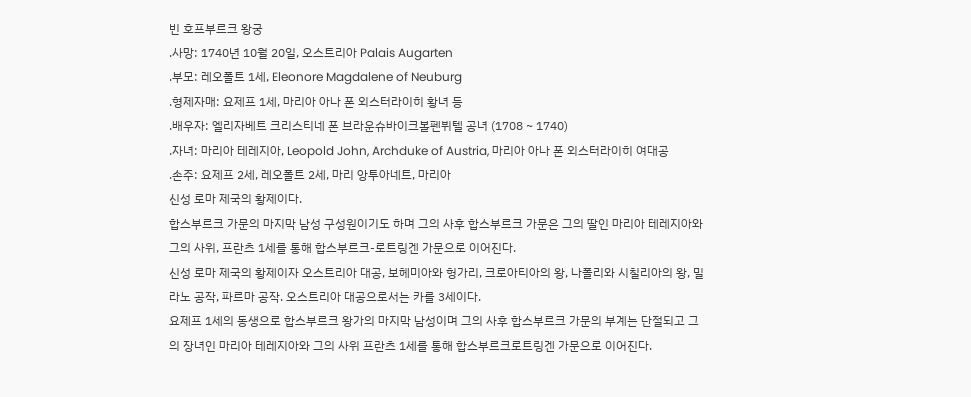빈 호프부르크 왕궁
.사망: 1740년 10월 20일, 오스트리아 Palais Augarten
.부모: 레오폴트 1세, Eleonore Magdalene of Neuburg
.형제자매: 요제프 1세, 마리아 아나 폰 외스터라이히 황녀 등
.배우자: 엘리자베트 크리스티네 폰 브라운슈바이크볼펜뷔텔 공녀 (1708 ~ 1740)
.자녀: 마리아 테레지아, Leopold John, Archduke of Austria, 마리아 아나 폰 외스터라이히 여대공
.손주: 요제프 2세, 레오폴트 2세, 마리 앙투아네트, 마리아
신성 로마 제국의 황제이다.
합스부르크 가문의 마지막 남성 구성원이기도 하며 그의 사후 합스부르크 가문은 그의 딸인 마리아 테레지아와 그의 사위, 프란츠 1세를 통해 합스부르크-로트링겐 가문으로 이어진다.
신성 로마 제국의 황제이자 오스트리아 대공, 보헤미아와 헝가리, 크로아티아의 왕, 나폴리와 시칠리아의 왕, 밀라노 공작, 파르마 공작. 오스트리아 대공으로서는 카를 3세이다.
요제프 1세의 동생으로 합스부르크 왕가의 마지막 남성이며 그의 사후 합스부르크 가문의 부계는 단절되고 그의 장녀인 마리아 테레지아와 그의 사위 프란츠 1세를 통해 합스부르크로트링겐 가문으로 이어진다.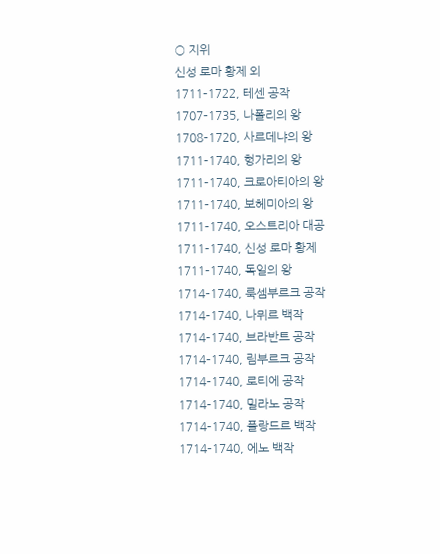○ 지위
신성 로마 황제 외
1711–1722, 테센 공작
1707–1735, 나폴리의 왕
1708–1720, 사르데냐의 왕
1711–1740, 헝가리의 왕
1711–1740, 크로아티아의 왕
1711–1740, 보헤미아의 왕
1711–1740, 오스트리아 대공
1711–1740, 신성 로마 황제
1711–1740, 독일의 왕
1714–1740, 룩셈부르크 공작
1714–1740, 나뮈르 백작
1714–1740, 브라반트 공작
1714–1740, 림부르크 공작
1714–1740, 로티에 공작
1714–1740, 밀라노 공작
1714–1740, 플랑드르 백작
1714–1740, 에노 백작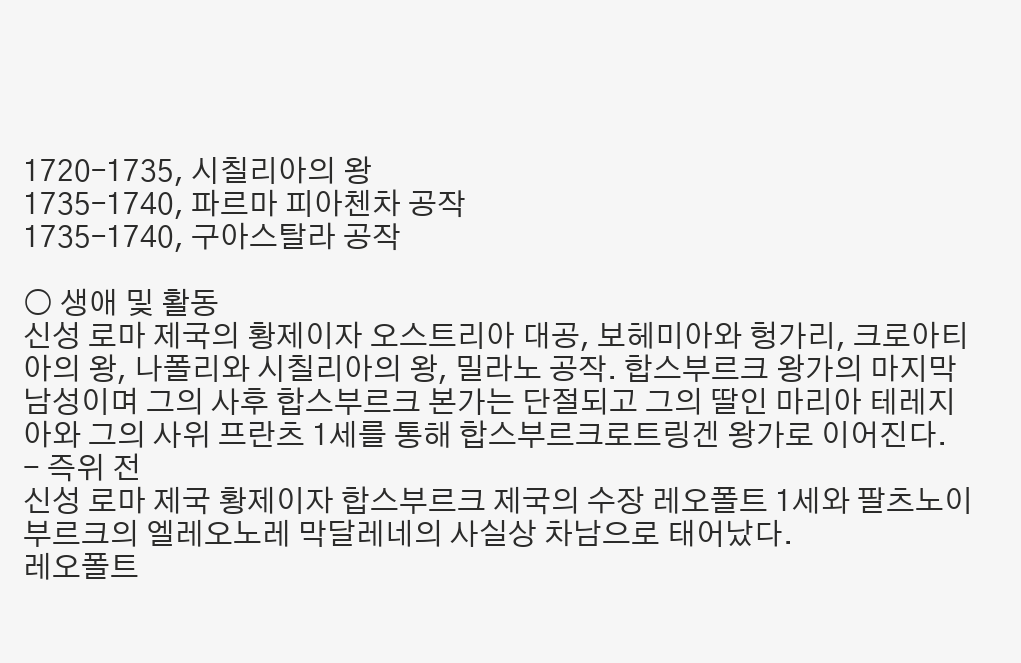1720–1735, 시칠리아의 왕
1735–1740, 파르마 피아첸차 공작
1735–1740, 구아스탈라 공작

○ 생애 및 활동
신성 로마 제국의 황제이자 오스트리아 대공, 보헤미아와 헝가리, 크로아티아의 왕, 나폴리와 시칠리아의 왕, 밀라노 공작. 합스부르크 왕가의 마지막 남성이며 그의 사후 합스부르크 본가는 단절되고 그의 딸인 마리아 테레지아와 그의 사위 프란츠 1세를 통해 합스부르크로트링겐 왕가로 이어진다.
- 즉위 전
신성 로마 제국 황제이자 합스부르크 제국의 수장 레오폴트 1세와 팔츠노이부르크의 엘레오노레 막달레네의 사실상 차남으로 태어났다.
레오폴트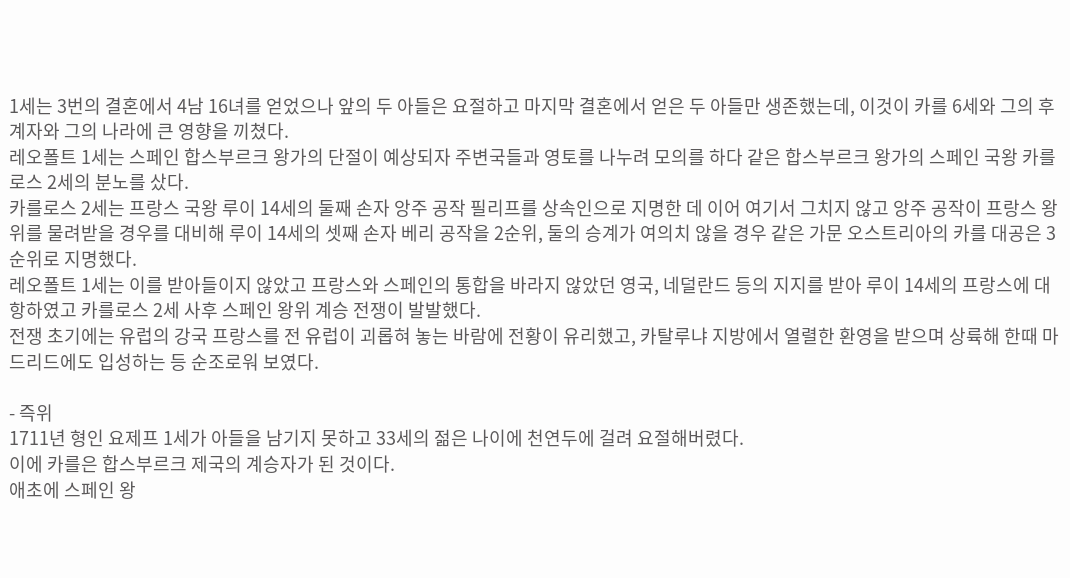1세는 3번의 결혼에서 4남 16녀를 얻었으나 앞의 두 아들은 요절하고 마지막 결혼에서 얻은 두 아들만 생존했는데, 이것이 카를 6세와 그의 후계자와 그의 나라에 큰 영향을 끼쳤다.
레오폴트 1세는 스페인 합스부르크 왕가의 단절이 예상되자 주변국들과 영토를 나누려 모의를 하다 같은 합스부르크 왕가의 스페인 국왕 카를로스 2세의 분노를 샀다.
카를로스 2세는 프랑스 국왕 루이 14세의 둘째 손자 앙주 공작 필리프를 상속인으로 지명한 데 이어 여기서 그치지 않고 앙주 공작이 프랑스 왕위를 물려받을 경우를 대비해 루이 14세의 셋째 손자 베리 공작을 2순위, 둘의 승계가 여의치 않을 경우 같은 가문 오스트리아의 카를 대공은 3순위로 지명했다.
레오폴트 1세는 이를 받아들이지 않았고 프랑스와 스페인의 통합을 바라지 않았던 영국, 네덜란드 등의 지지를 받아 루이 14세의 프랑스에 대항하였고 카를로스 2세 사후 스페인 왕위 계승 전쟁이 발발했다.
전쟁 초기에는 유럽의 강국 프랑스를 전 유럽이 괴롭혀 놓는 바람에 전황이 유리했고, 카탈루냐 지방에서 열렬한 환영을 받으며 상륙해 한때 마드리드에도 입성하는 등 순조로워 보였다.

- 즉위
1711년 형인 요제프 1세가 아들을 남기지 못하고 33세의 젊은 나이에 천연두에 걸려 요절해버렸다.
이에 카를은 합스부르크 제국의 계승자가 된 것이다.
애초에 스페인 왕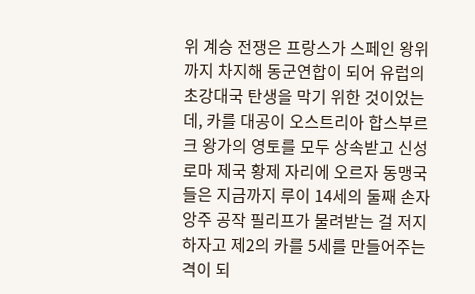위 계승 전쟁은 프랑스가 스페인 왕위까지 차지해 동군연합이 되어 유럽의 초강대국 탄생을 막기 위한 것이었는데, 카를 대공이 오스트리아 합스부르크 왕가의 영토를 모두 상속받고 신성 로마 제국 황제 자리에 오르자 동맹국들은 지금까지 루이 14세의 둘째 손자 앙주 공작 필리프가 물려받는 걸 저지하자고 제2의 카를 5세를 만들어주는 격이 되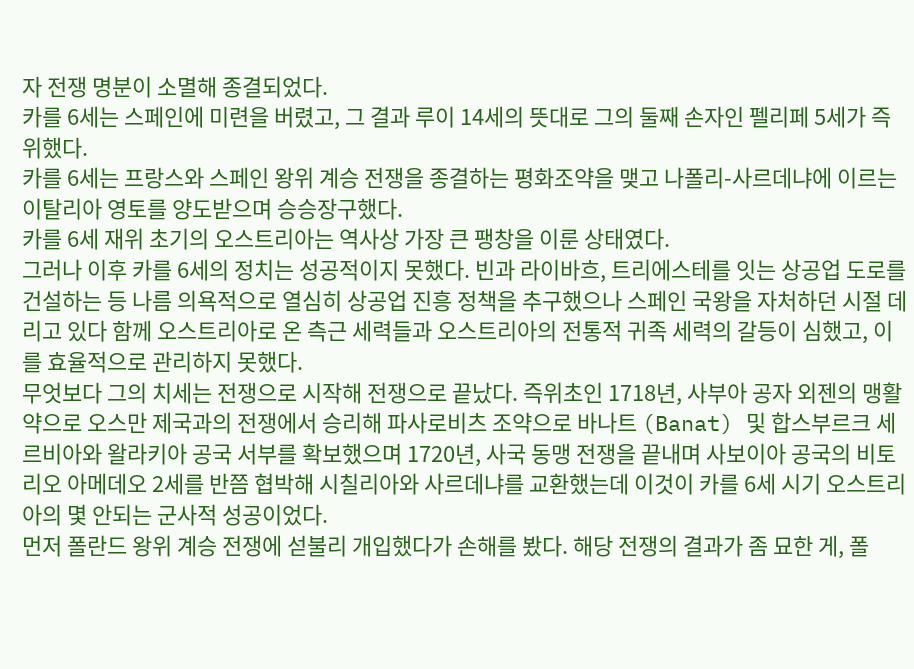자 전쟁 명분이 소멸해 종결되었다.
카를 6세는 스페인에 미련을 버렸고, 그 결과 루이 14세의 뜻대로 그의 둘째 손자인 펠리페 5세가 즉위했다.
카를 6세는 프랑스와 스페인 왕위 계승 전쟁을 종결하는 평화조약을 맺고 나폴리-사르데냐에 이르는 이탈리아 영토를 양도받으며 승승장구했다.
카를 6세 재위 초기의 오스트리아는 역사상 가장 큰 팽창을 이룬 상태였다.
그러나 이후 카를 6세의 정치는 성공적이지 못했다. 빈과 라이바흐, 트리에스테를 잇는 상공업 도로를 건설하는 등 나름 의욕적으로 열심히 상공업 진흥 정책을 추구했으나 스페인 국왕을 자처하던 시절 데리고 있다 함께 오스트리아로 온 측근 세력들과 오스트리아의 전통적 귀족 세력의 갈등이 심했고, 이를 효율적으로 관리하지 못했다.
무엇보다 그의 치세는 전쟁으로 시작해 전쟁으로 끝났다. 즉위초인 1718년, 사부아 공자 외젠의 맹활약으로 오스만 제국과의 전쟁에서 승리해 파사로비츠 조약으로 바나트 (Banat) 및 합스부르크 세르비아와 왈라키아 공국 서부를 확보했으며 1720년, 사국 동맹 전쟁을 끝내며 사보이아 공국의 비토리오 아메데오 2세를 반쯤 협박해 시칠리아와 사르데냐를 교환했는데 이것이 카를 6세 시기 오스트리아의 몇 안되는 군사적 성공이었다.
먼저 폴란드 왕위 계승 전쟁에 섣불리 개입했다가 손해를 봤다. 해당 전쟁의 결과가 좀 묘한 게, 폴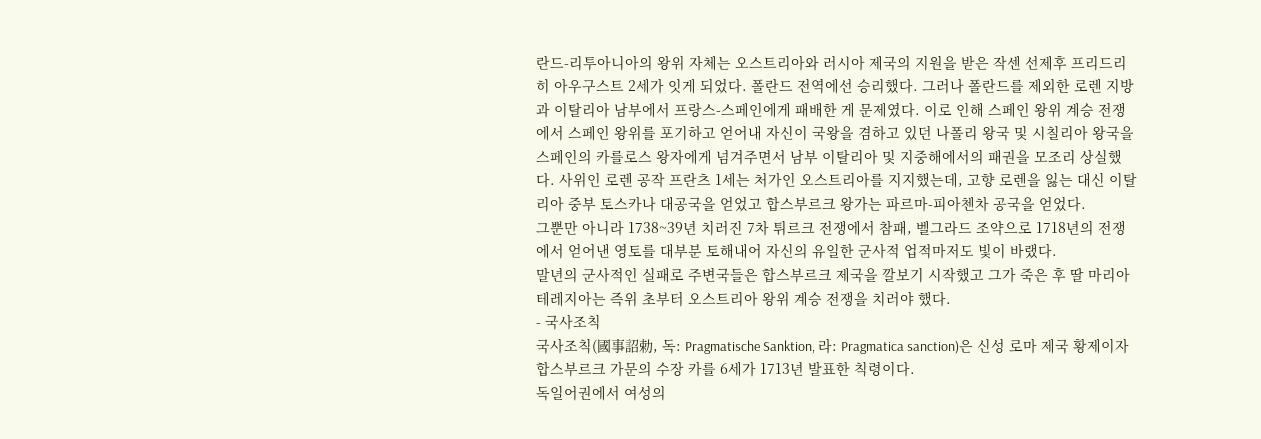란드-리투아니아의 왕위 자체는 오스트리아와 러시아 제국의 지원을 받은 작센 선제후 프리드리히 아우구스트 2세가 잇게 되었다. 폴란드 전역에선 승리했다. 그러나 폴란드를 제외한 로렌 지방과 이탈리아 남부에서 프랑스-스페인에게 패배한 게 문제였다. 이로 인해 스페인 왕위 계승 전쟁에서 스페인 왕위를 포기하고 얻어내 자신이 국왕을 겸하고 있던 나폴리 왕국 및 시칠리아 왕국을 스페인의 카를로스 왕자에게 넘겨주면서 남부 이탈리아 및 지중해에서의 패권을 모조리 상실했다. 사위인 로렌 공작 프란츠 1세는 처가인 오스트리아를 지지했는데, 고향 로렌을 잃는 대신 이탈리아 중부 토스카나 대공국을 얻었고 합스부르크 왕가는 파르마-피아첸차 공국을 얻었다.
그뿐만 아니라 1738~39년 치러진 7차 튀르크 전쟁에서 참패, 벨그라드 조약으로 1718년의 전쟁에서 얻어낸 영토를 대부분 토해내어 자신의 유일한 군사적 업적마저도 빛이 바랬다.
말년의 군사적인 실패로 주변국들은 합스부르크 제국을 깔보기 시작했고 그가 죽은 후 딸 마리아 테레지아는 즉위 초부터 오스트리아 왕위 계승 전쟁을 치러야 했다.
- 국사조칙
국사조칙(國事詔勅, 독: Pragmatische Sanktion, 라: Pragmatica sanction)은 신성 로마 제국 황제이자 합스부르크 가문의 수장 카를 6세가 1713년 발표한 칙령이다.
독일어권에서 여성의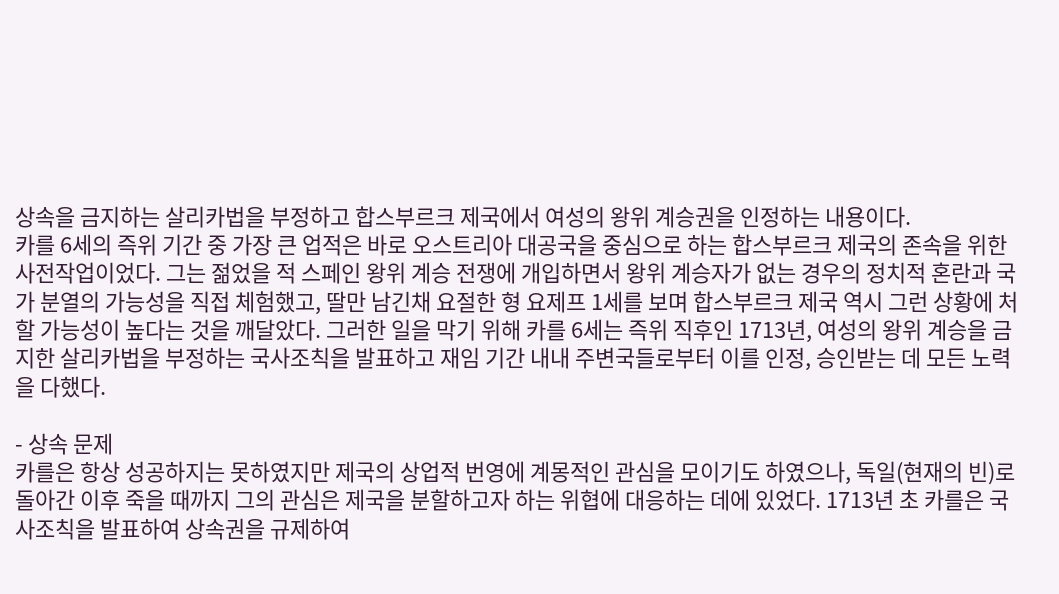상속을 금지하는 살리카법을 부정하고 합스부르크 제국에서 여성의 왕위 계승권을 인정하는 내용이다.
카를 6세의 즉위 기간 중 가장 큰 업적은 바로 오스트리아 대공국을 중심으로 하는 합스부르크 제국의 존속을 위한 사전작업이었다. 그는 젊었을 적 스페인 왕위 계승 전쟁에 개입하면서 왕위 계승자가 없는 경우의 정치적 혼란과 국가 분열의 가능성을 직접 체험했고, 딸만 남긴채 요절한 형 요제프 1세를 보며 합스부르크 제국 역시 그런 상황에 처할 가능성이 높다는 것을 깨달았다. 그러한 일을 막기 위해 카를 6세는 즉위 직후인 1713년, 여성의 왕위 계승을 금지한 살리카법을 부정하는 국사조칙을 발표하고 재임 기간 내내 주변국들로부터 이를 인정, 승인받는 데 모든 노력을 다했다.

- 상속 문제
카를은 항상 성공하지는 못하였지만 제국의 상업적 번영에 계몽적인 관심을 모이기도 하였으나, 독일(현재의 빈)로 돌아간 이후 죽을 때까지 그의 관심은 제국을 분할하고자 하는 위협에 대응하는 데에 있었다. 1713년 초 카를은 국사조칙을 발표하여 상속권을 규제하여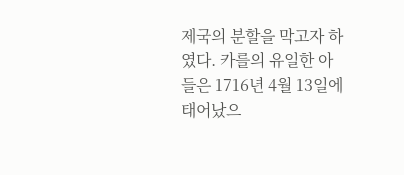제국의 분할을 막고자 하였다. 카를의 유일한 아들은 1716년 4월 13일에 태어났으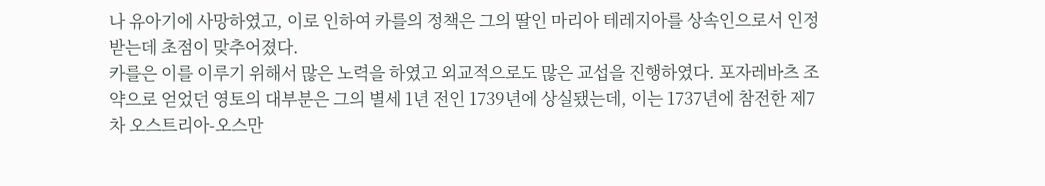나 유아기에 사망하였고, 이로 인하여 카를의 정책은 그의 딸인 마리아 테레지아를 상속인으로서 인정받는데 초점이 맞추어졌다.
카를은 이를 이루기 위해서 많은 노력을 하였고 외교적으로도 많은 교섭을 진행하였다. 포자레바츠 조약으로 얻었던 영토의 대부분은 그의 별세 1년 전인 1739년에 상실됐는데, 이는 1737년에 참전한 제7차 오스트리아-오스만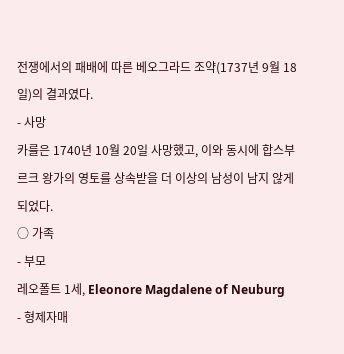전쟁에서의 패배에 따른 베오그라드 조약(1737년 9월 18일)의 결과였다.
- 사망
카를은 1740년 10월 20일 사망했고, 이와 동시에 합스부르크 왕가의 영토를 상속받을 더 이상의 남성이 남지 않게 되었다.
○ 가족
- 부모
레오폴트 1세, Eleonore Magdalene of Neuburg
- 형제자매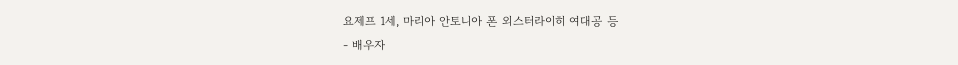요제프 1세, 마리아 안토니아 폰 외스터라이히 여대공 등
- 배우자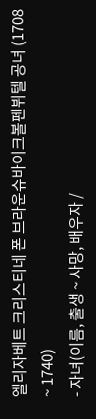엘리자베트 크리스티네 폰 브라운슈바이크볼펜뷔텔 공녀 (1708 ~ 1740)
- 자녀(이름, 출생 ~ 사망, 배우자 /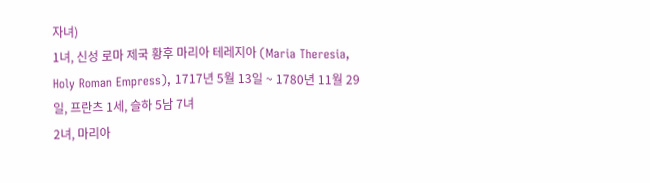자녀)
1녀, 신성 로마 제국 황후 마리아 테레지아 (Maria Theresia, Holy Roman Empress), 1717년 5월 13일 ~ 1780년 11월 29일, 프란츠 1세, 슬하 5남 7녀
2녀, 마리아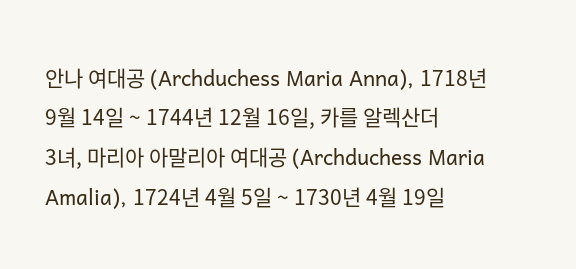안나 여대공 (Archduchess Maria Anna), 1718년 9월 14일 ~ 1744년 12월 16일, 카를 알렉산더
3녀, 마리아 아말리아 여대공 (Archduchess Maria Amalia), 1724년 4월 5일 ~ 1730년 4월 19일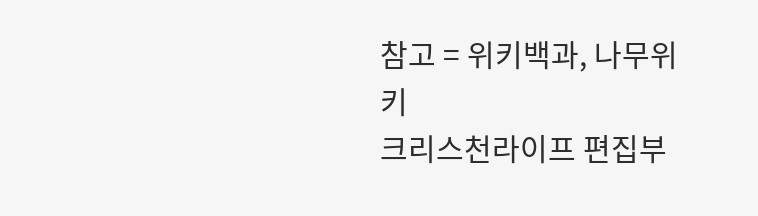참고 = 위키백과, 나무위키
크리스천라이프 편집부